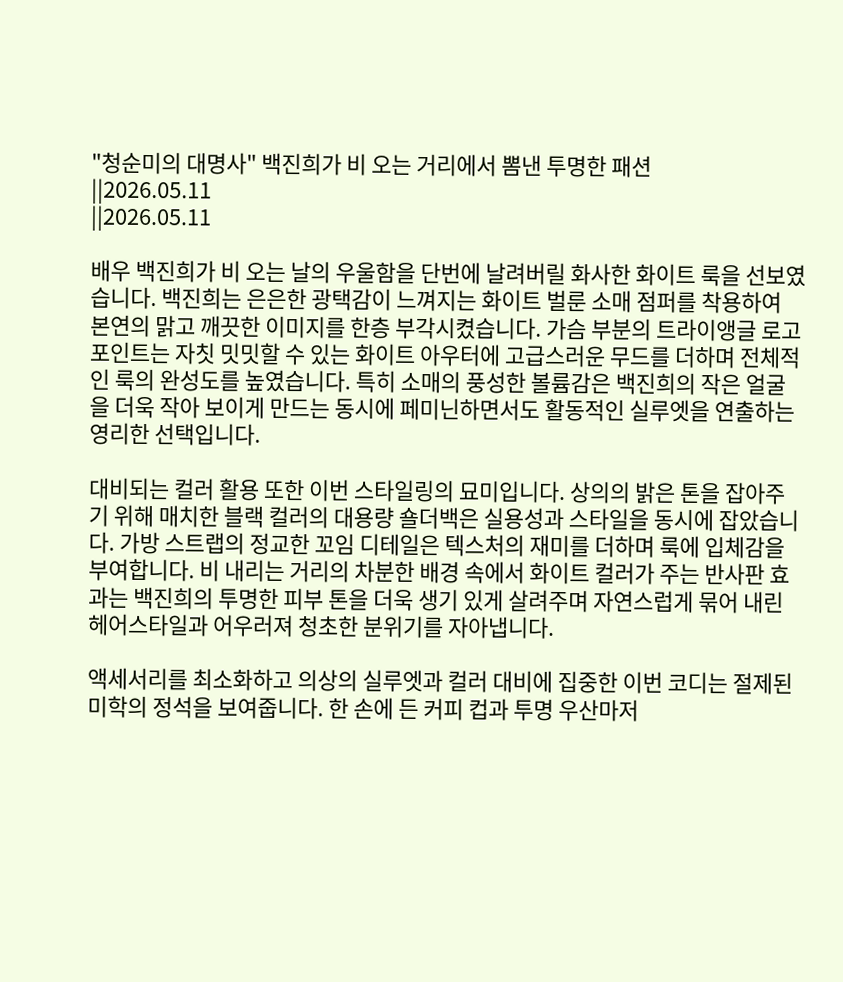"청순미의 대명사" 백진희가 비 오는 거리에서 뽐낸 투명한 패션
||2026.05.11
||2026.05.11

배우 백진희가 비 오는 날의 우울함을 단번에 날려버릴 화사한 화이트 룩을 선보였습니다. 백진희는 은은한 광택감이 느껴지는 화이트 벌룬 소매 점퍼를 착용하여 본연의 맑고 깨끗한 이미지를 한층 부각시켰습니다. 가슴 부분의 트라이앵글 로고 포인트는 자칫 밋밋할 수 있는 화이트 아우터에 고급스러운 무드를 더하며 전체적인 룩의 완성도를 높였습니다. 특히 소매의 풍성한 볼륨감은 백진희의 작은 얼굴을 더욱 작아 보이게 만드는 동시에 페미닌하면서도 활동적인 실루엣을 연출하는 영리한 선택입니다.

대비되는 컬러 활용 또한 이번 스타일링의 묘미입니다. 상의의 밝은 톤을 잡아주기 위해 매치한 블랙 컬러의 대용량 숄더백은 실용성과 스타일을 동시에 잡았습니다. 가방 스트랩의 정교한 꼬임 디테일은 텍스처의 재미를 더하며 룩에 입체감을 부여합니다. 비 내리는 거리의 차분한 배경 속에서 화이트 컬러가 주는 반사판 효과는 백진희의 투명한 피부 톤을 더욱 생기 있게 살려주며 자연스럽게 묶어 내린 헤어스타일과 어우러져 청초한 분위기를 자아냅니다.

액세서리를 최소화하고 의상의 실루엣과 컬러 대비에 집중한 이번 코디는 절제된 미학의 정석을 보여줍니다. 한 손에 든 커피 컵과 투명 우산마저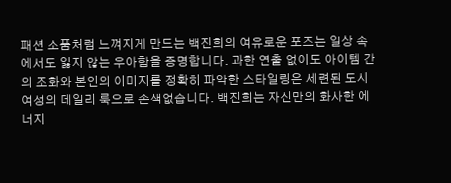패션 소품처럼 느껴지게 만드는 백진희의 여유로운 포즈는 일상 속에서도 잃지 않는 우아함을 증명합니다. 과한 연출 없이도 아이템 간의 조화와 본인의 이미지를 정확히 파악한 스타일링은 세련된 도시 여성의 데일리 룩으로 손색없습니다. 백진희는 자신만의 화사한 에너지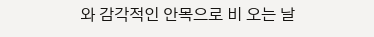와 감각적인 안목으로 비 오는 날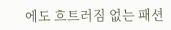에도 흐트러짐 없는 패션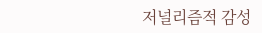저널리즘적 감성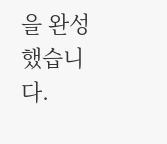을 완성했습니다.